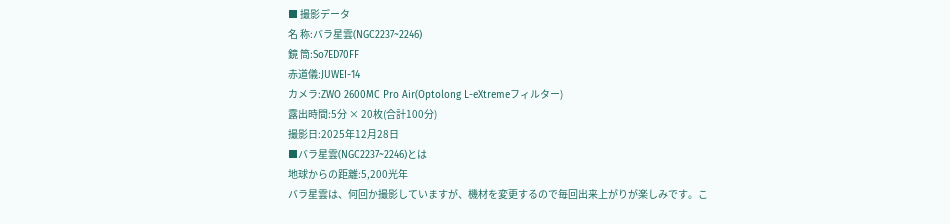■ 撮影データ
名 称:バラ星雲(NGC2237~2246)
鏡 筒:So7ED70FF
赤道儀:JUWEI-14
カメラ:ZWO 2600MC Pro Air(Optolong L-eXtremeフィルター)
露出時間:5分 × 20枚(合計100分)
撮影日:2025年12月28日
■バラ星雲(NGC2237~2246)とは
地球からの距離:5,200光年
バラ星雲は、何回か撮影していますが、機材を変更するので毎回出来上がりが楽しみです。こ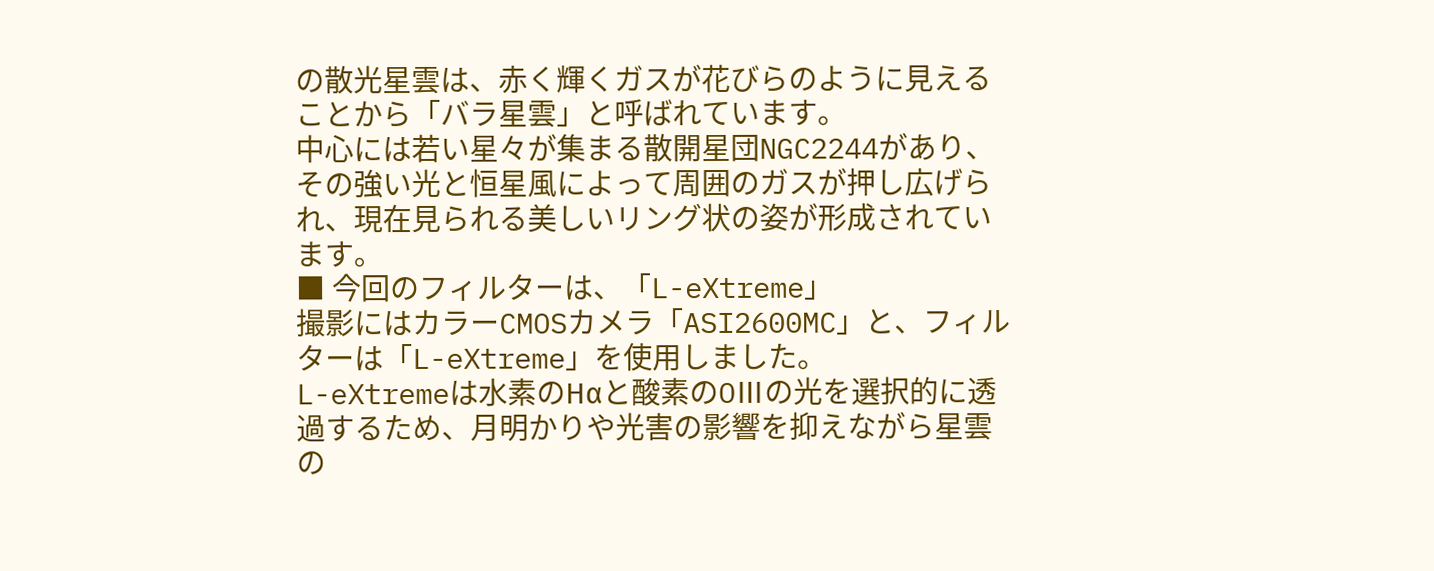の散光星雲は、赤く輝くガスが花びらのように見えることから「バラ星雲」と呼ばれています。
中心には若い星々が集まる散開星団NGC2244があり、その強い光と恒星風によって周囲のガスが押し広げられ、現在見られる美しいリング状の姿が形成されています。
■ 今回のフィルターは、「L-eXtreme」
撮影にはカラーCMOSカメラ「ASI2600MC」と、フィルターは「L-eXtreme」を使用しました。
L-eXtremeは水素のHαと酸素のOⅢの光を選択的に透過するため、月明かりや光害の影響を抑えながら星雲の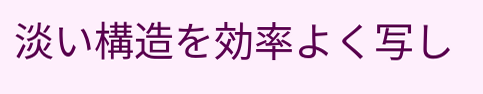淡い構造を効率よく写し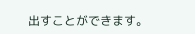出すことができます。